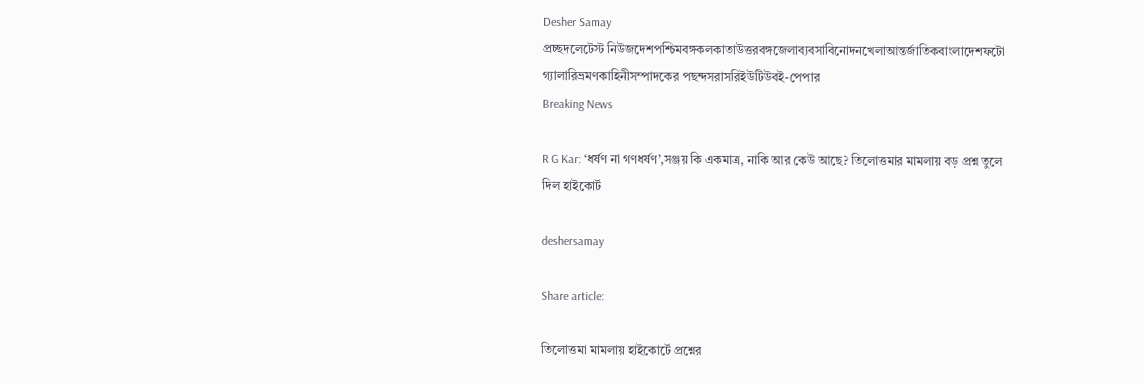Desher Samay
প্রচ্ছদলেটেস্ট নিউজদেশপশ্চিমবঙ্গকলকাতাউত্তরবঙ্গজেলাব্যবসাবিনোদনখেলাআন্তর্জাতিকবাংলাদেশফটো গ্যালারিভ্রমণকাহিনীসম্পাদকের পছন্দসরাসরিইউটিউবই-পেপার
Breaking News

R G Kar: ‘ধর্ষণ না গণধর্ষণ’,সঞ্জয় কি একমাত্র, নাকি আর কেউ আছে? তিলোত্তমার মামলায় বড় প্রশ্ন তুলে দিল হাইকোর্ট

deshersamay

Share article:

তিলোত্তমা মামলায় হাইকোর্টে প্রশ্নের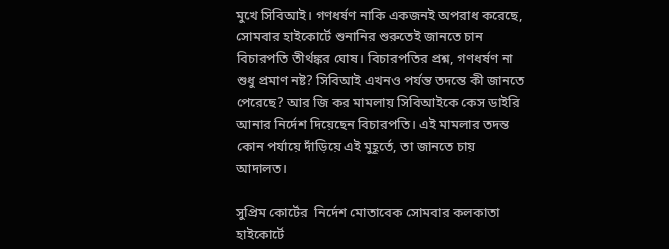মুখে সিবিআই। গণধর্ষণ নাকি একজনই অপরাধ করেছে, সোমবার হাইকোর্টে শুনানির শুরুতেই জানতে চান বিচারপতি তীর্থঙ্কর ঘোষ। বিচারপতির প্রশ্ন, গণধর্ষণ না শুধু প্রমাণ নষ্ট? সিবিআই এখনও পর্যন্ত তদন্তে কী জানতে পেরেছে? আর জি কর মামলায় সিবিআইকে কেস ডাইরি আনার নির্দেশ দিয়েছেন বিচারপতি। এই মামলার তদন্ত কোন পর্যায়ে দাঁড়িয়ে এই মুহূর্তে, তা জানতে চায় আদালত।

সুপ্রিম কোর্টের  নির্দেশ মোতাবেক সোমবার কলকাতা হাইকোর্টে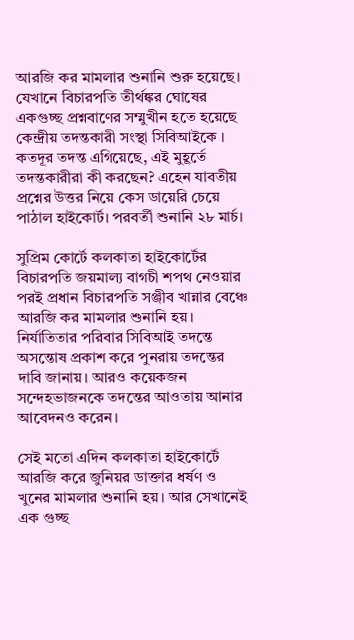আরজি কর মামলার শুনানি শুরু হয়েছে। যেখানে বিচারপতি তীর্থঙ্কর ঘোষের একগুচ্ছ প্রশ্নবাণের সম্মুখীন হতে হয়েছে কেন্দ্রীয় তদন্তকারী সংস্থা সিবিআইকে । কতদূর তদন্ত এগিয়েছে, এই মুহূর্তে তদন্তকারীরা কী করছেন? এহেন যাবতীয় প্রশ্নের উত্তর নিয়ে কেস ডায়েরি চেয়ে পাঠাল হাইকোর্ট। পরবর্তী শুনানি ২৮ মার্চ।

সুপ্রিম কোর্টে কলকাতা হাইকোর্টের বিচারপতি জয়মাল্য বাগচী শপথ নেওয়ার পরই প্রধান বিচারপতি সঞ্জীব খান্নার বেঞ্চে আরজি কর মামলার শুনানি হয়। নির্যাতিতার পরিবার সিবিআই তদন্তে অসন্তোষ প্রকাশ করে পুনরায় তদন্তের দাবি জানায়। আরও কয়েকজন সন্দেহভাজনকে তদন্তের আওতায় আনার আবেদনও করেন।

সেই মতো এদিন কলকাতা হাইকোর্টে আরজি করে জুনিয়র ডাক্তার ধর্ষণ ও খুনের মামলার শুনানি হয়। আর সেখানেই এক গুচ্ছ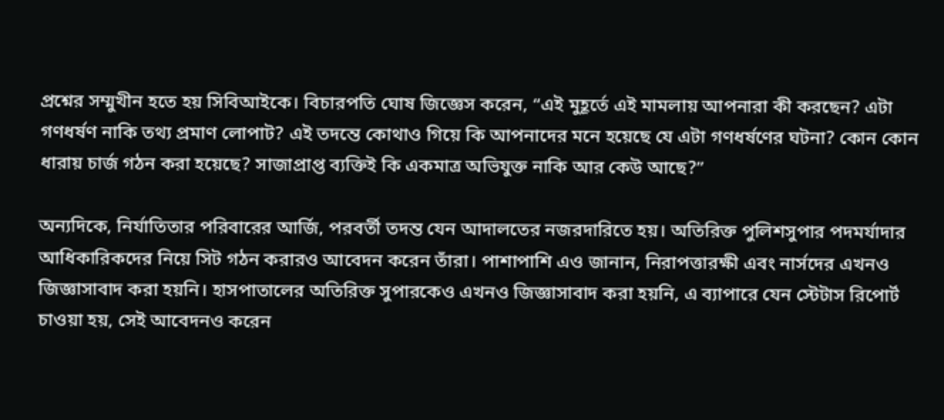প্রশ্নের সম্মুখীন হতে হয় সিবিআইকে। বিচারপতি ঘোষ জিজ্ঞেস করেন, “এই মুহূর্তে এই মামলায় আপনারা কী করছেন? এটা গণধর্ষণ নাকি তথ্য প্রমাণ লোপাট? এই তদন্তে কোথাও গিয়ে কি আপনাদের মনে হয়েছে যে এটা গণধর্ষণের ঘটনা? কোন কোন ধারায় চার্জ গঠন করা হয়েছে? সাজাপ্রাপ্ত ব্যক্তিই কি একমাত্র অভিযুক্ত নাকি আর কেউ আছে?”

অন্যদিকে, নির্যাতিতার পরিবারের আর্জি, পরবর্তী তদন্ত যেন আদালতের নজরদারিতে হয়। অতিরিক্ত পুলিশসুপার পদমর্যাদার আধিকারিকদের নিয়ে সিট গঠন করারও আবেদন করেন তাঁরা। পাশাপাশি এও জানান, নিরাপত্তারক্ষী এবং নার্সদের এখনও জিজ্ঞাসাবাদ করা হয়নি। হাসপাতালের অতিরিক্ত সুপারকেও এখনও জিজ্ঞাসাবাদ করা হয়নি, এ ব্যাপারে যেন স্টেটাস রিপোর্ট চাওয়া হয়, সেই আবেদনও করেন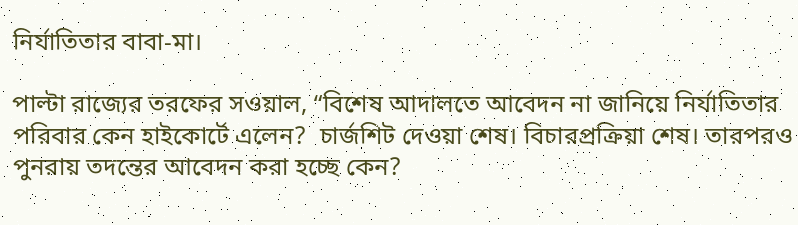নির্যাতিতার বাবা-মা।

পাল্টা রাজ্যের তরফের সওয়াল, “বিশেষ আদালতে আবেদন না জানিয়ে নির্যাতিতার পরিবার কেন হাইকোর্টে এলেন?  চার্জশিট দেওয়া শেষ। বিচারপ্রক্রিয়া শেষ। তারপরও পুনরায় তদন্তের আবেদন করা হচ্ছে কেন?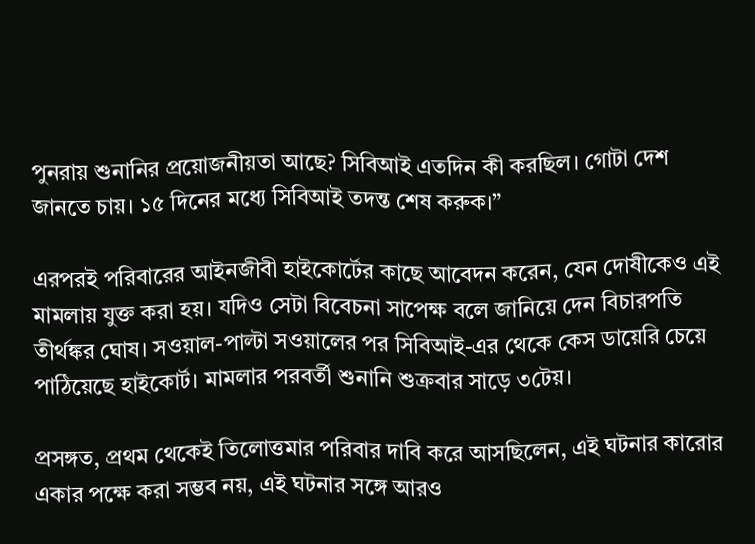পুনরায় শুনানির প্রয়োজনীয়তা আছে? সিবিআই এতদিন কী করছিল। গোটা দেশ জানতে চায়। ১৫ দিনের মধ্যে সিবিআই তদন্ত শেষ করুক।”

এরপরই পরিবারের আইনজীবী হাইকোর্টের কাছে আবেদন করেন, যেন দোষীকেও এই মামলায় যুক্ত করা হয়। যদিও সেটা বিবেচনা সাপেক্ষ বলে জানিয়ে দেন বিচারপতি তীর্থঙ্কর ঘোষ। সওয়াল-পাল্টা সওয়ালের পর সিবিআই-এর থেকে কেস ডায়েরি চেয়ে পাঠিয়েছে হাইকোর্ট। মামলার পরবর্তী শুনানি শুক্রবার সাড়ে ৩টেয়।

প্রসঙ্গত, প্রথম থেকেই তিলোত্তমার পরিবার দাবি করে আসছিলেন, এই ঘটনার কারোর একার পক্ষে করা সম্ভব নয়, এই ঘটনার সঙ্গে আরও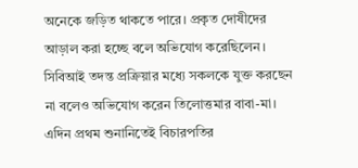অনেকে জড়িত থাকতে পারে। প্রকৃত দোষীদের আড়াল করা হচ্ছে বলে অভিযোগ করেছিলেন। সিবিআই তদন্ত প্রক্রিয়ার মধ্যে সকলকে যুক্ত করছেন না বলেও অভিযোগ করেন তিলোত্তমার বাবা-মা। এদিন প্রথম শুনানিতেই বিচারপতির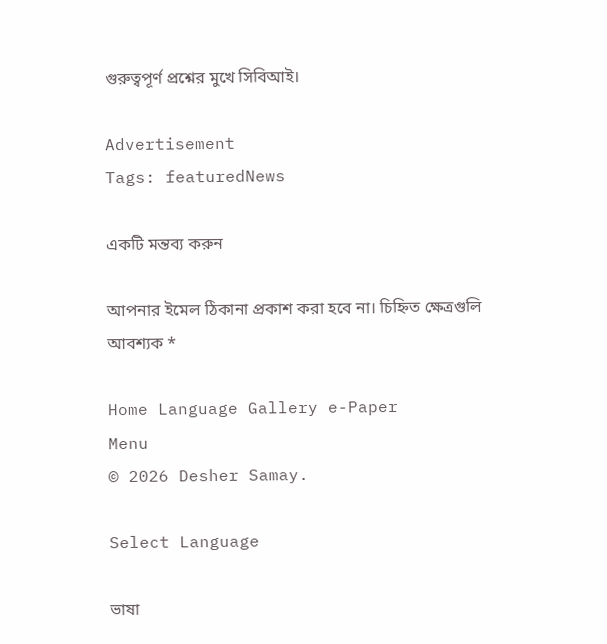গুরুত্বপূর্ণ প্রশ্নের মুখে সিবিআই।

Advertisement
Tags: featuredNews

একটি মন্তব্য করুন

আপনার ইমেল ঠিকানা প্রকাশ করা হবে না। চিহ্নিত ক্ষেত্রগুলি আবশ্যক *

Home Language Gallery e-Paper
Menu
© 2026 Desher Samay.

Select Language

ভাষা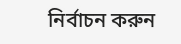নির্বাচন করুন